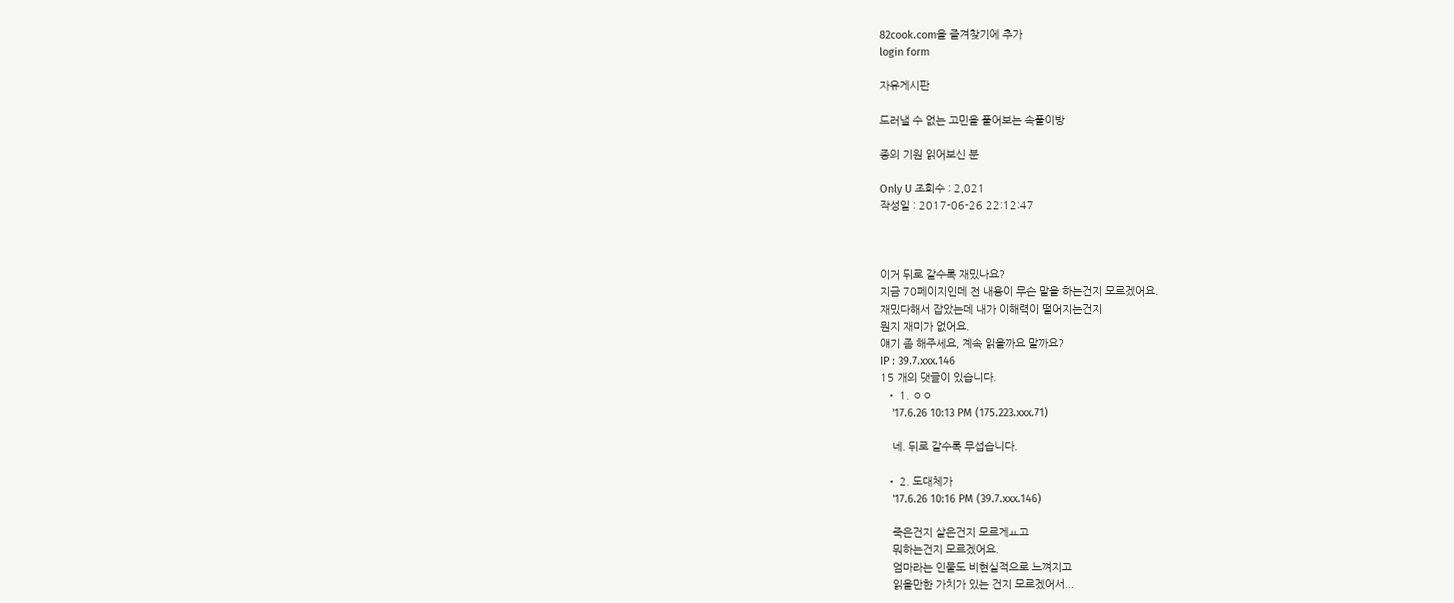82cook.com을 즐겨찾기에 추가
login form

자유게시판

드러낼 수 없는 고민을 풀어보는 속풀이방

종의 기원 읽어보신 분

Only U 조회수 : 2,021
작성일 : 2017-06-26 22:12:47



이거 뒤로 갈수록 재밌나요?
지금 70페이지인데 전 내용이 무슨 말을 하는건지 모르겠어요.
재밌다해서 잡았는데 내가 이해력이 떨어지는건지
뭔지 재미가 없어요.
얘기 좀 해주세요, 계속 읽을까요 말까요?
IP : 39.7.xxx.146
15 개의 댓글이 있습니다.
  • 1. ㅇㅇ
    '17.6.26 10:13 PM (175.223.xxx.71)

    네. 뒤로 갈수록 무섭습니다.

  • 2. 도대체가
    '17.6.26 10:16 PM (39.7.xxx.146)

    죽은건지 살은건지 모르게ㅛ고
    뭐하는건지 모르겠어요.
    엄마라는 인물도 비현실적으로 느껴지고
    읽을만한 가치가 있는 건지 모르겠어서...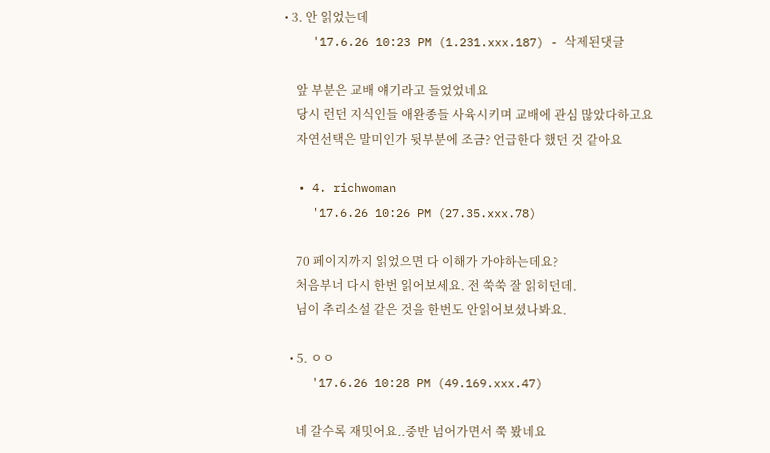• 3. 안 읽었는데
    '17.6.26 10:23 PM (1.231.xxx.187) - 삭제된댓글

    앞 부분은 교배 얘기라고 들었었네요
    당시 런던 지식인들 애완종들 사육시키며 교배에 관심 많았다하고요
    자연선택은 말미인가 뒷부분에 조금? 언급한다 했던 것 같아요

  • 4. richwoman
    '17.6.26 10:26 PM (27.35.xxx.78)

    70 페이지까지 읽었으면 다 이해가 가야하는데요?
    처음부너 다시 한번 읽어보세요. 전 쑥쑥 잘 읽히던데.
    님이 추리소설 같은 것을 한번도 안읽어보셨나봐요.

  • 5. ㅇㅇ
    '17.6.26 10:28 PM (49.169.xxx.47)

    네 갈수록 재밋어요..중반 넘어가면서 쭉 봤네요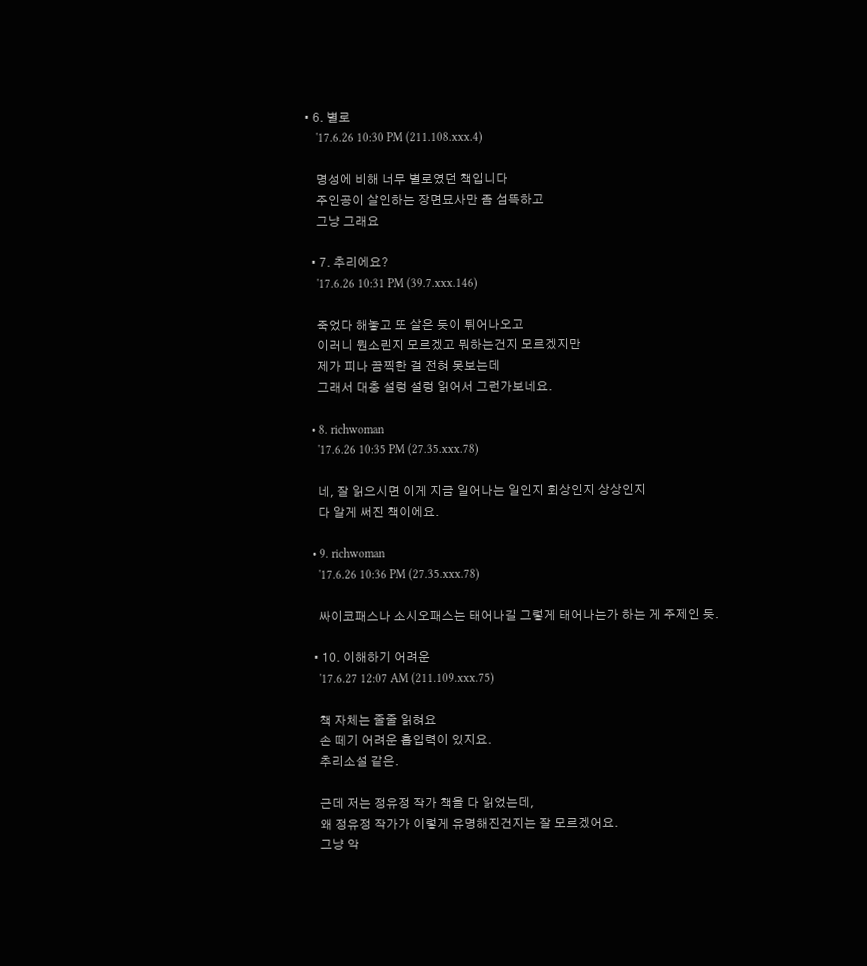• 6. 별로
    '17.6.26 10:30 PM (211.108.xxx.4)

    명성에 비해 너무 별로였던 책입니다
    주인공이 살인하는 장면묘사만 좀 섬뜩하고
    그냥 그래요

  • 7. 추리에요?
    '17.6.26 10:31 PM (39.7.xxx.146)

    죽었다 해놓고 또 살은 듯이 튀어나오고
    이러니 뭔소린지 모르겠고 뭐하는건지 모르겠지만
    제가 피나 끔찍한 걸 전혀 못보는데
    그래서 대충 설렁 설렁 읽어서 그런가보네요.

  • 8. richwoman
    '17.6.26 10:35 PM (27.35.xxx.78)

    네, 잘 읽으시면 이게 지금 일어나는 일인지 회상인지 상상인지
    다 알게 써진 책이에요.

  • 9. richwoman
    '17.6.26 10:36 PM (27.35.xxx.78)

    싸이코패스나 소시오패스는 태어나길 그렇게 태어나는가 하는 게 주제인 듯.

  • 10. 이해하기 어려운
    '17.6.27 12:07 AM (211.109.xxx.75)

    책 자체는 줄줄 읽혀요
    손 떼기 어려운 흡입력이 있지요.
    추리소설 같은.

    근데 저는 정유정 작가 책을 다 읽었는데,
    왜 정유정 작가가 이렇게 유명해진건지는 잘 모르겠어요.
    그냥 악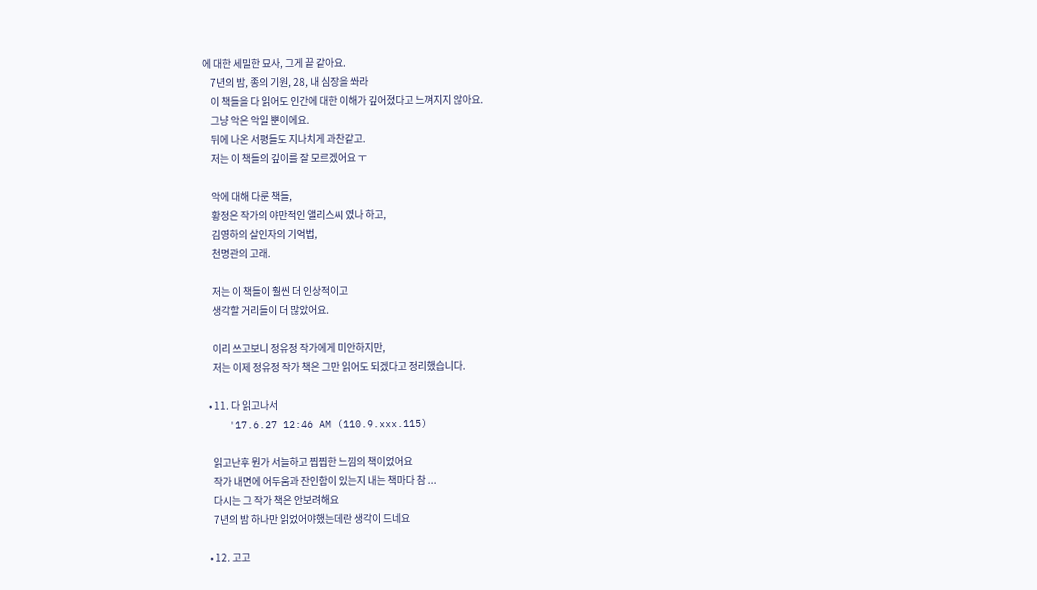에 대한 세밀한 묘사, 그게 끝 같아요.
    7년의 밤, 종의 기원, 28, 내 심장을 쏴라
    이 책들을 다 읽어도 인간에 대한 이해가 깊어졌다고 느껴지지 않아요.
    그냥 악은 악일 뿐이에요.
    뒤에 나온 서평들도 지나치게 과찬같고.
    저는 이 책들의 깊이를 잘 모르겠어요 ㅜ

    악에 대해 다룬 책들,
    황정은 작가의 야만적인 앨리스씨 였나 하고,
    김영하의 살인자의 기억법,
    천명관의 고래.

    저는 이 책들이 훨씬 더 인상적이고
    생각할 거리들이 더 많았어요.

    이리 쓰고보니 정유정 작가에게 미안하지만,
    저는 이제 정유정 작가 책은 그만 읽어도 되겠다고 정리했습니다.

  • 11. 다 읽고나서
    '17.6.27 12:46 AM (110.9.xxx.115)

    읽고난후 뭔가 서늘하고 찝찝한 느낌의 책이었어요
    작가 내면에 어두움과 잔인함이 있는지 내는 책마다 참 ...
    다시는 그 작가 책은 안보려해요
    7년의 밤 하나만 읽었어야했는데란 생각이 드네요

  • 12. 고고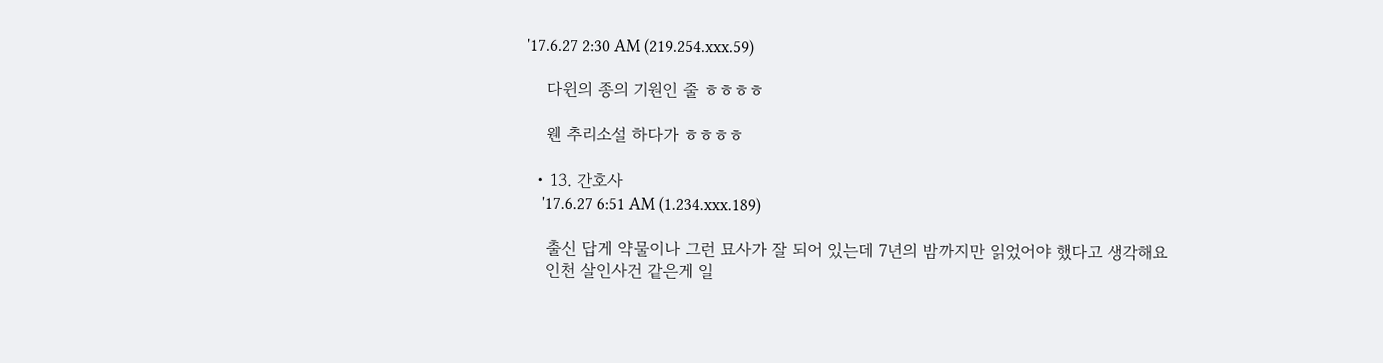'17.6.27 2:30 AM (219.254.xxx.59)

    다윈의 종의 기원인 줄 ㅎㅎㅎㅎ

    웬 추리소설 하다가 ㅎㅎㅎㅎ

  • 13. 간호사
    '17.6.27 6:51 AM (1.234.xxx.189)

    출신 답게 약물이나 그런 묘사가 잘 되어 있는데 7년의 밤까지만 읽었어야 했다고 생각해요
    인천 살인사건 같은게 일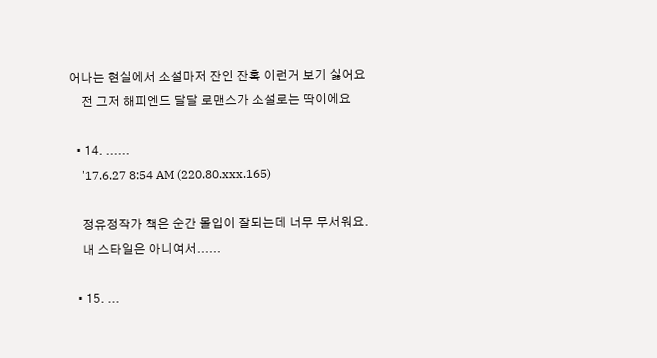어나는 현실에서 소설마저 잔인 잔혹 이런거 보기 싫어요
    전 그저 해피엔드 달달 로맨스가 소설로는 딱이에요

  • 14. ......
    '17.6.27 8:54 AM (220.80.xxx.165)

    정유정작가 책은 순간 몰입이 잘되는데 너무 무서워요.
    내 스타일은 아니여서......

  • 15. ...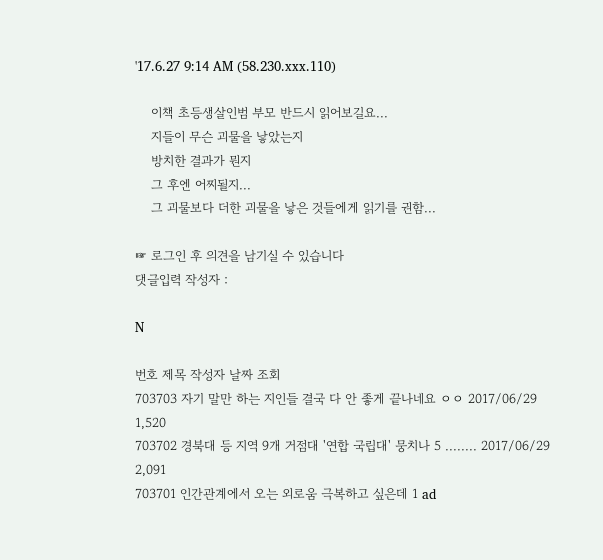'17.6.27 9:14 AM (58.230.xxx.110)

    이책 초등생살인범 부모 반드시 읽어보길요...
    지들이 무슨 괴물을 낳았는지
    방치한 결과가 뭔지
    그 후엔 어찌될지...
    그 괴물보다 더한 괴물을 낳은 것들에게 읽기를 권함...

☞ 로그인 후 의견을 남기실 수 있습니다
댓글입력 작성자 :

N

번호 제목 작성자 날짜 조회
703703 자기 말만 하는 지인들 결국 다 안 좋게 끝나네요 ㅇㅇ 2017/06/29 1,520
703702 경북대 등 지역 9개 거점대 '연합 국립대' 뭉치나 5 ........ 2017/06/29 2,091
703701 인간관계에서 오는 외로움 극복하고 싶은데 1 ad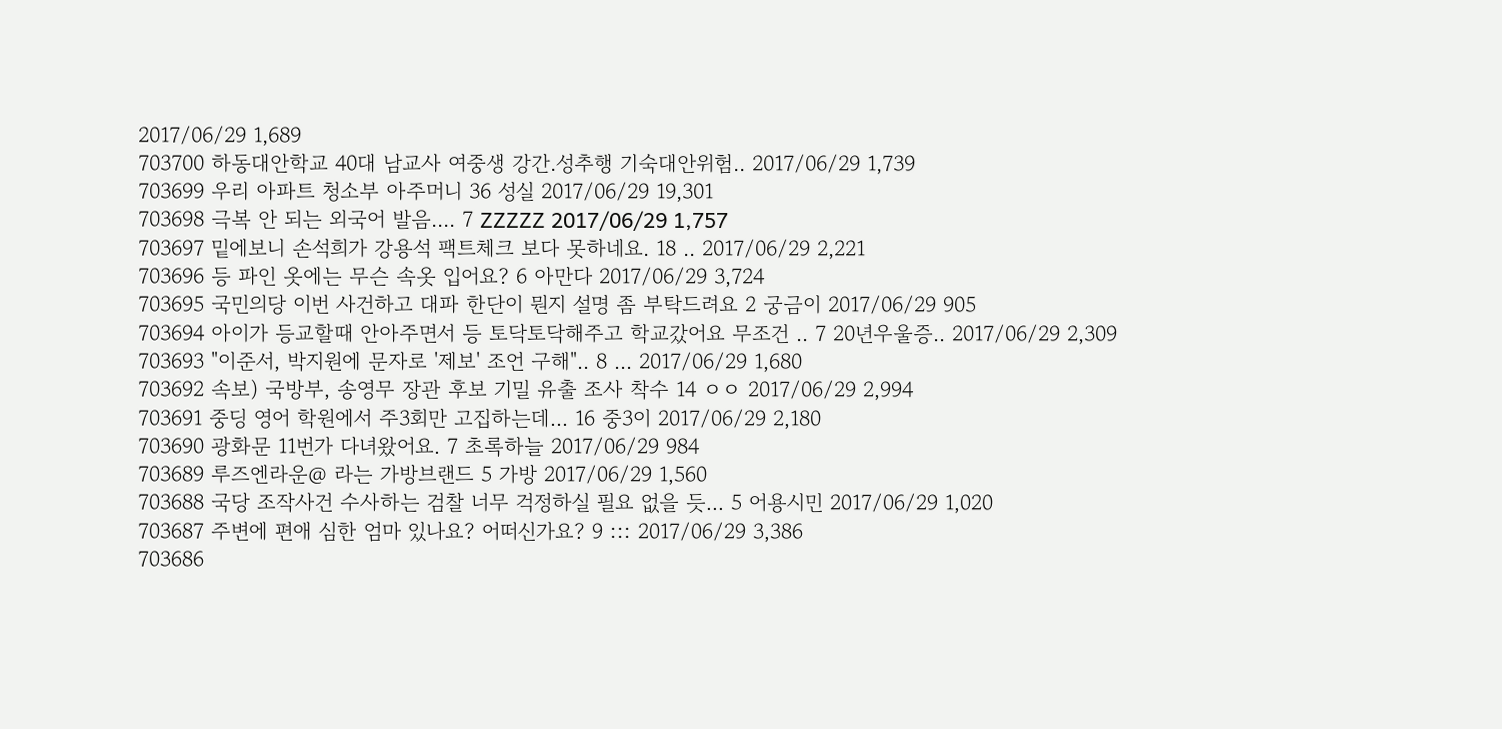2017/06/29 1,689
703700 하동대안학교 40대 남교사 여중생 강간.성추행 기숙대안위험.. 2017/06/29 1,739
703699 우리 아파트 청소부 아주머니 36 성실 2017/06/29 19,301
703698 극복 안 되는 외국어 발음.... 7 ZZZZZ 2017/06/29 1,757
703697 밑에보니 손석희가 강용석 팩트체크 보다 못하네요. 18 .. 2017/06/29 2,221
703696 등 파인 옷에는 무슨 속옷 입어요? 6 아만다 2017/06/29 3,724
703695 국민의당 이번 사건하고 대파 한단이 뭔지 설명 좀 부탁드려요 2 궁금이 2017/06/29 905
703694 아이가 등교할때 안아주면서 등 토닥토닥해주고 학교갔어요 무조건 .. 7 20년우울증.. 2017/06/29 2,309
703693 "이준서, 박지원에 문자로 '제보' 조언 구해".. 8 ... 2017/06/29 1,680
703692 속보) 국방부, 송영무 장관 후보 기밀 유출 조사 착수 14 ㅇㅇ 2017/06/29 2,994
703691 중딩 영어 학원에서 주3회만 고집하는데... 16 중3이 2017/06/29 2,180
703690 광화문 11번가 다녀왔어요. 7 초록하늘 2017/06/29 984
703689 루즈엔라운@ 라는 가방브랜드 5 가방 2017/06/29 1,560
703688 국당 조작사건 수사하는 검찰 너무 걱정하실 필요 없을 듯... 5 어용시민 2017/06/29 1,020
703687 주변에 편애 심한 엄마 있나요? 어떠신가요? 9 ::: 2017/06/29 3,386
703686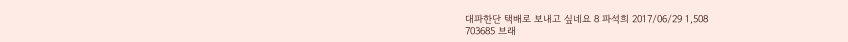대파한단 택배로 보내고 싶네요 8 파석희 2017/06/29 1,508
703685 브래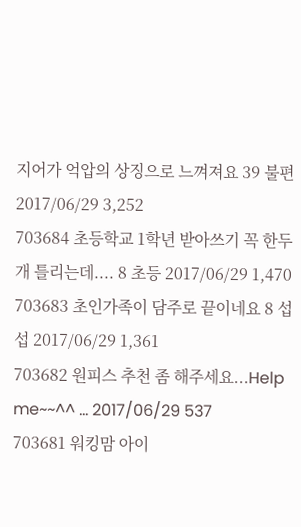지어가 억압의 상징으로 느껴져요 39 불편 2017/06/29 3,252
703684 초등학교 1학년 받아쓰기 꼭 한두개 틀리는데.... 8 초등 2017/06/29 1,470
703683 초인가족이 담주로 끝이네요 8 섭섭 2017/06/29 1,361
703682 원피스 추천 좀 해주세요...Help me~~^^ ... 2017/06/29 537
703681 워킹맘 아이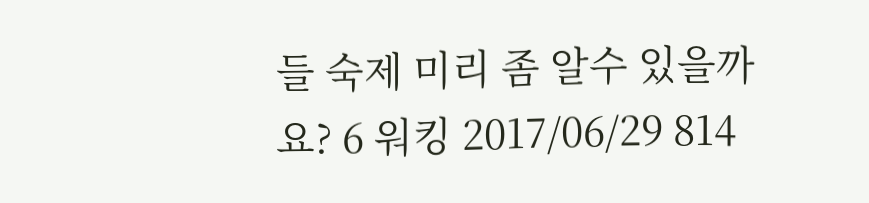들 숙제 미리 좀 알수 있을까요? 6 워킹 2017/06/29 814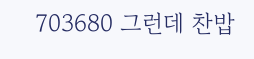703680 그런데 찬밥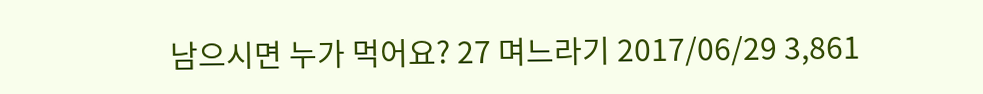남으시면 누가 먹어요? 27 며느라기 2017/06/29 3,861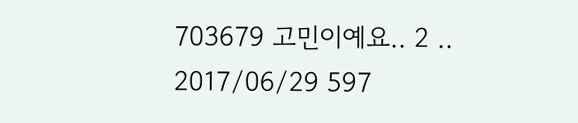703679 고민이예요.. 2 .. 2017/06/29 597